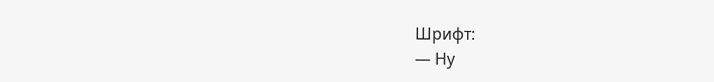Шрифт:
— Ну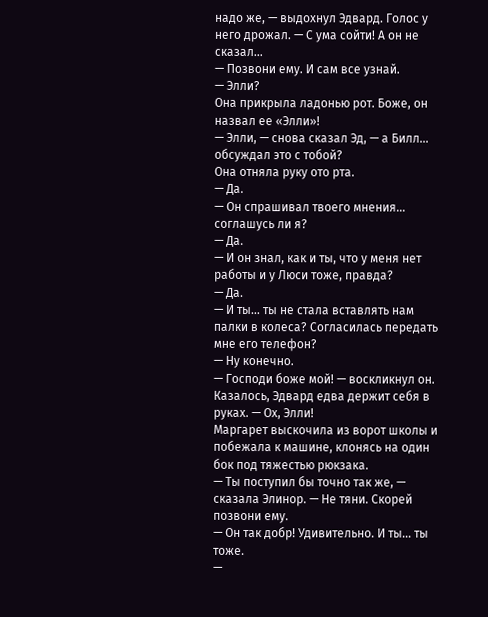надо же, — выдохнул Эдвард. Голос у него дрожал. — С ума сойти! А он не сказал…
— Позвони ему. И сам все узнай.
— Элли?
Она прикрыла ладонью рот. Боже, он назвал ее «Элли»!
— Элли, — снова сказал Эд, — а Билл… обсуждал это с тобой?
Она отняла руку ото рта.
— Да.
— Он спрашивал твоего мнения… соглашусь ли я?
— Да.
— И он знал, как и ты, что у меня нет работы и у Люси тоже, правда?
— Да.
— И ты… ты не стала вставлять нам палки в колеса? Согласилась передать мне его телефон?
— Ну конечно.
— Господи боже мой! — воскликнул он. Казалось, Эдвард едва держит себя в руках. — Ох, Элли!
Маргарет выскочила из ворот школы и побежала к машине, клонясь на один бок под тяжестью рюкзака.
— Ты поступил бы точно так же, — сказала Элинор. — Не тяни. Скорей позвони ему.
— Он так добр! Удивительно. И ты… ты тоже.
—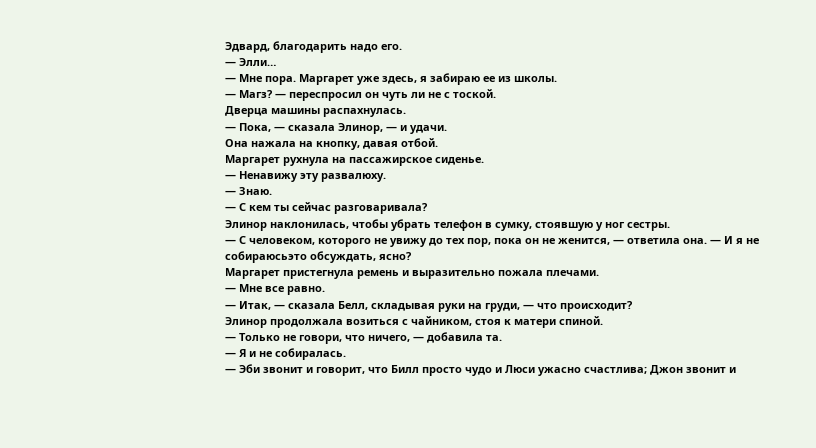Эдвард, благодарить надо его.
— Элли…
— Мне пора. Маргарет уже здесь, я забираю ее из школы.
— Магз? — переспросил он чуть ли не с тоской.
Дверца машины распахнулась.
— Пока, — сказала Элинор, — и удачи.
Она нажала на кнопку, давая отбой.
Маргарет рухнула на пассажирское сиденье.
— Ненавижу эту развалюху.
— Знаю.
— С кем ты сейчас разговаривала?
Элинор наклонилась, чтобы убрать телефон в сумку, стоявшую у ног сестры.
— С человеком, которого не увижу до тех пор, пока он не женится, — ответила она. — И я не собираюсьэто обсуждать, ясно?
Маргарет пристегнула ремень и выразительно пожала плечами.
— Мне все равно.
— Итак, — сказала Белл, складывая руки на груди, — что происходит?
Элинор продолжала возиться с чайником, стоя к матери спиной.
— Только не говори, что ничего, — добавила та.
— Я и не собиралась.
— Эби звонит и говорит, что Билл просто чудо и Люси ужасно счастлива; Джон звонит и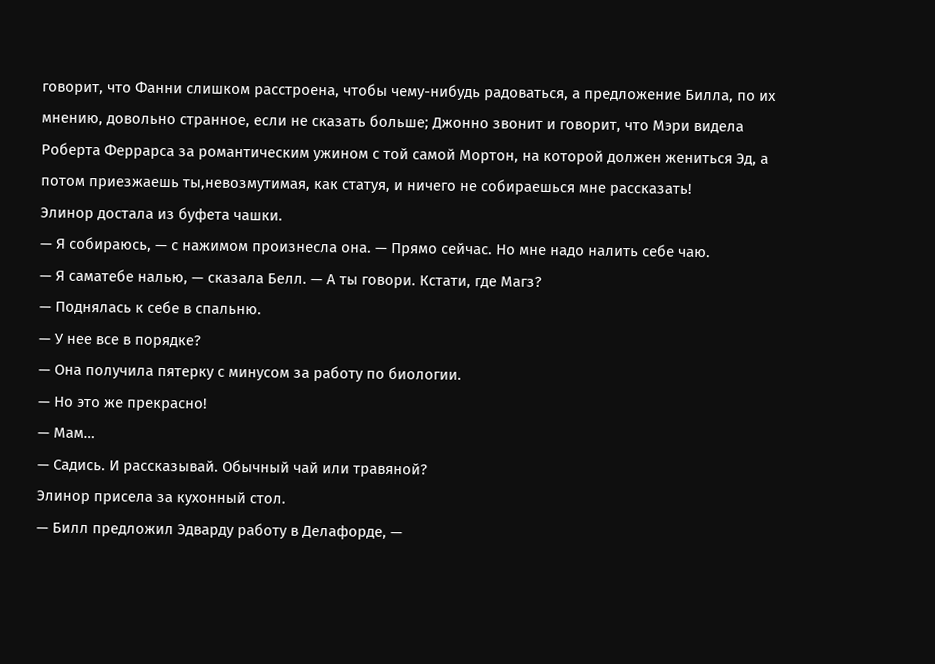говорит, что Фанни слишком расстроена, чтобы чему-нибудь радоваться, а предложение Билла, по их мнению, довольно странное, если не сказать больше; Джонно звонит и говорит, что Мэри видела Роберта Феррарса за романтическим ужином с той самой Мортон, на которой должен жениться Эд, а потом приезжаешь ты,невозмутимая, как статуя, и ничего не собираешься мне рассказать!
Элинор достала из буфета чашки.
— Я собираюсь, — с нажимом произнесла она. — Прямо сейчас. Но мне надо налить себе чаю.
— Я саматебе налью, — сказала Белл. — А ты говори. Кстати, где Магз?
— Поднялась к себе в спальню.
— У нее все в порядке?
— Она получила пятерку с минусом за работу по биологии.
— Но это же прекрасно!
— Мам…
— Садись. И рассказывай. Обычный чай или травяной?
Элинор присела за кухонный стол.
— Билл предложил Эдварду работу в Делафорде, —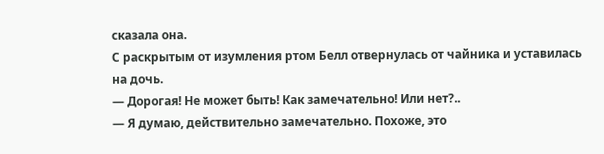сказала она.
С раскрытым от изумления ртом Белл отвернулась от чайника и уставилась на дочь.
— Дорогая! Не может быть! Как замечательно! Или нет?..
— Я думаю, действительно замечательно. Похоже, это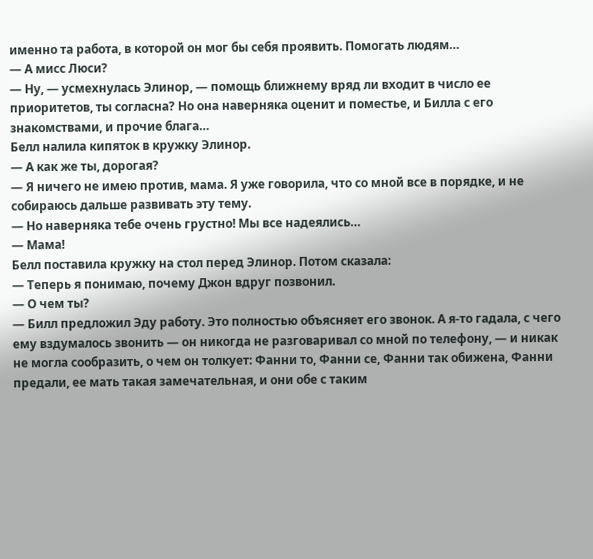именно та работа, в которой он мог бы себя проявить. Помогать людям…
— А мисс Люси?
— Ну, — усмехнулась Элинор, — помощь ближнему вряд ли входит в число ее приоритетов, ты согласна? Но она наверняка оценит и поместье, и Билла с его знакомствами, и прочие блага…
Белл налила кипяток в кружку Элинор.
— А как же ты, дорогая?
— Я ничего не имею против, мама. Я уже говорила, что со мной все в порядке, и не собираюсь дальше развивать эту тему.
— Но наверняка тебе очень грустно! Мы все надеялись…
— Мама!
Белл поставила кружку на стол перед Элинор. Потом сказала:
— Теперь я понимаю, почему Джон вдруг позвонил.
— О чем ты?
— Билл предложил Эду работу. Это полностью объясняет его звонок. А я-то гадала, с чего ему вздумалось звонить — он никогда не разговаривал со мной по телефону, — и никак не могла сообразить, о чем он толкует: Фанни то, Фанни се, Фанни так обижена, Фанни предали, ее мать такая замечательная, и они обе с таким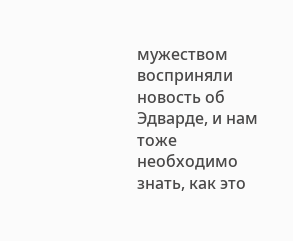мужеством восприняли новость об Эдварде, и нам тоже необходимо знать, как это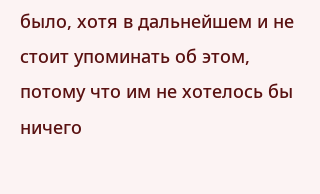было, хотя в дальнейшем и не стоит упоминать об этом, потому что им не хотелось бы ничего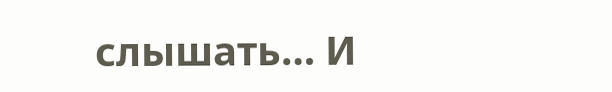слышать… И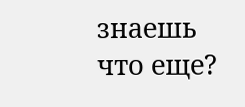знаешь что еще?